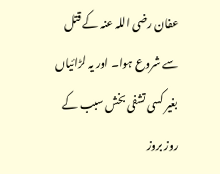عفان رضی اللہ عنہ کے قتل سے شروع ہوا۔ اور یہ لڑائیاں بغیر کسی تشفی بخش سبب کے روز بروز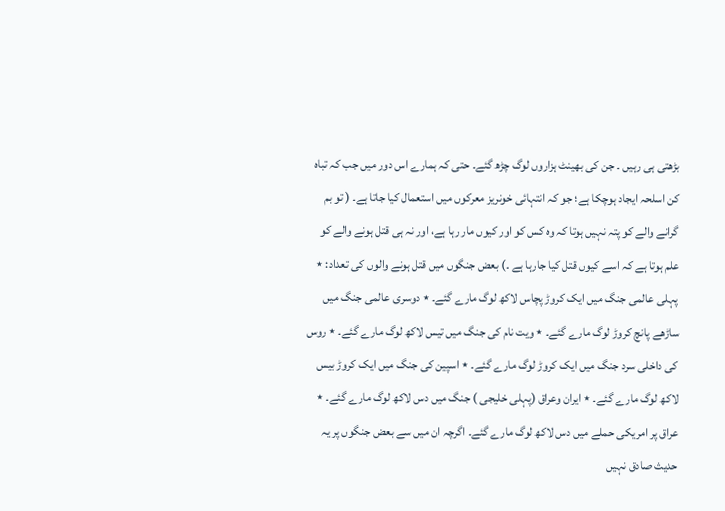بڑھتی ہی رہیں ۔ جن کی بھینٹ ہزاروں لوگ چڑھ گئے۔ حتی کہ ہمارے اس دور میں جب کہ تباہ کن اسلحہ ایجاد ہوچکا ہے؛ جو کہ انتہائی خونریز معرکوں میں استعمال کیا جاتا ہے۔ ( تو بم گرانے والے کو پتہ نہیں ہوتا کہ وہ کس کو اور کیوں مار رہا ہے، اور نہ ہی قتل ہونے والے کو علم ہوتا ہے کہ اسے کیوں قتل کیا جارہا ہے ۔) بعض جنگوں میں قتل ہونے والوں کی تعداد: ٭ پہلی عالمی جنگ میں ایک کروڑ پچاس لاکھ لوگ مارے گئے۔ ٭ دوسری عالمی جنگ میں ساڑھے پانچ کروڑ لوگ مارے گئے۔ ٭ ویت نام کی جنگ میں تیس لاکھ لوگ مارے گئے۔ ٭ روس کی داخلی سرد جنگ میں ایک کروڑ لوگ مارے گئے۔ ٭ اسپین کی جنگ میں ایک کروڑ بیس لاکھ لوگ مارے گئے۔ ٭ ایران وعراق (پہلی خلیجی ) جنگ میں دس لاکھ لوگ مارے گئے۔ ٭ عراق پر امریکی حملے میں دس لاکھ لوگ مارے گئے۔ اگرچہ ان میں سے بعض جنگوں پر یہ حدیث صادق نہیں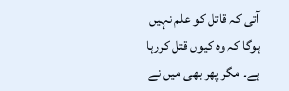آتی کہ قاتل کو علم نہیں ہوگا کہ وہ کیوں قتل کررہا ہے۔ مگر پھر بھی میں نے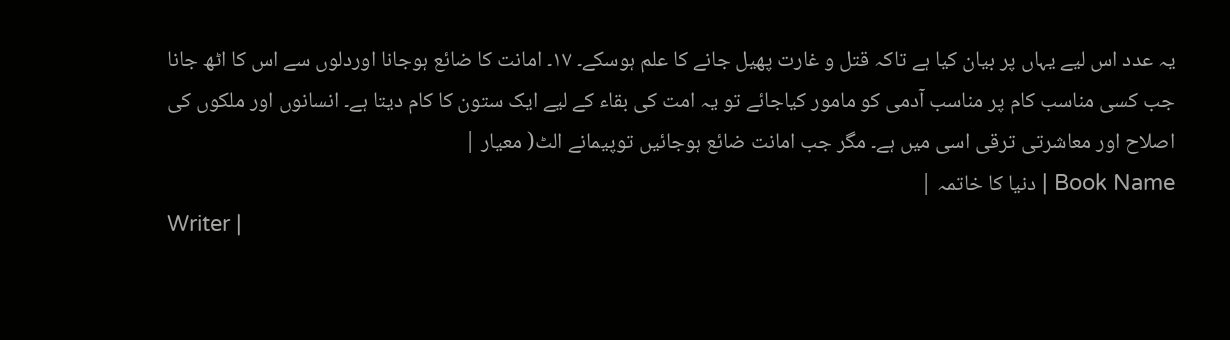یہ عدد اس لیے یہاں پر بیان کیا ہے تاکہ قتل و غارت پھیل جانے کا علم ہوسکے۔ ۱۷۔ امانت کا ضائع ہوجانا اوردلوں سے اس کا اٹھ جانا جب کسی مناسب کام پر مناسب آدمی کو مامور کیاجائے تو یہ امت کی بقاء کے لیے ایک ستون کا کام دیتا ہے۔ انسانوں اور ملکوں کی اصلاح اور معاشرتی ترقی اسی میں ہے۔ مگر جب امانت ضائع ہوجائیں توپیمانے الٹ( معیار |
Book Name | دنیا کا خاتمہ |
Writer |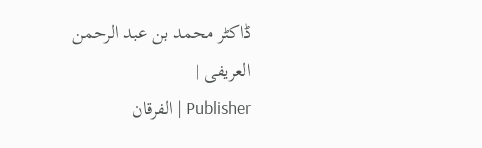ڈاکٹر محمد بن عبد الرحمن العریفی |
Publisher | الفرقان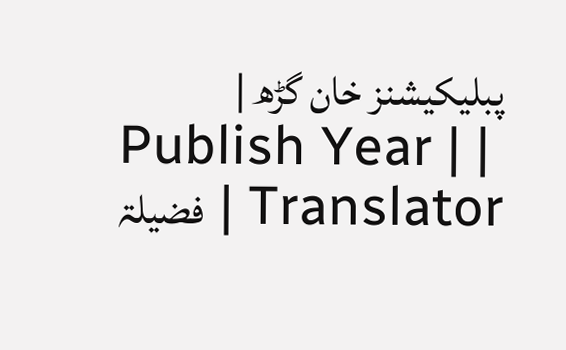پبلیکیشنز خان گڑھ |
Publish Year | |
Translator | فضیلۃ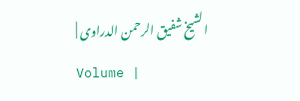الشیخ شفیق الرحمن الدراوی |
Volume |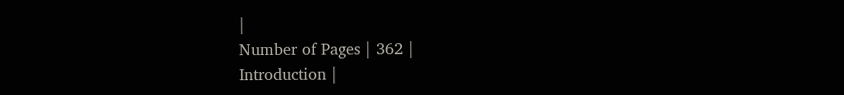|
Number of Pages | 362 |
Introduction |